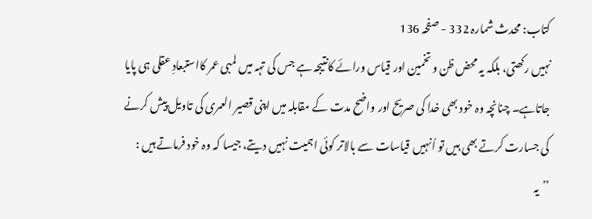کتاب: محدث شمارہ 332 - صفحہ 136
نہیں رکھتی، بلکہ یہ محض ظن و تخمین اور قیاس ورائے کانتیجہ ہے جس کی تہہ میں لمبی عمر کااستبعادِ عقلی ہی پایا جاتاہے۔ چنانچہ وہ خود بھی خدا کی صریح اور واضح مدت کے مقابلہ میں اپنی قصیر العمری کی تاویل پیش کرنے کی جسارت کرتے بھی ہیں تو اُنہیں قیاسات سے بالاتر کوئی اہمیت نہیں دیتے، جیسا کہ وہ خود فرماتے ہیں :
’’یہ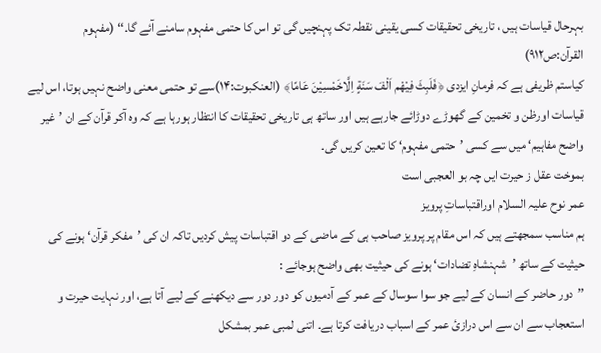بہرحال قیاسات ہیں ، تاریخی تحقیقات کسی یقینی نقطہ تک پہنچیں گی تو اس کا حتمی مفہوم سامنے آئے گا۔‘‘ (مفہوم القرآن:ص۹۱۲)
کیاستم ظریفی ہے کہ فرمانِ ایزدی ﴿فَلَبِثَ فِیْھْم اَلْفَ سَنَةٍ اِلَّاخَمْسِیْنَ عَامًا﴾ (العنکبوت:۱۴)سے تو حتمی معنی واضح نہیں ہوتا، اس لیے قیاسات اورظن و تخمین کے گھوڑے دوڑائے جارہے ہیں اور ساتھ ہی تاریخی تحقیقات کا انتظار ہورہا ہے کہ وہ آکر قرآن کے ان ’غیر واضح مفاہیم‘ میں سے کسی ’حتمی مفہوم‘ کا تعین کریں گی۔
بموخت عقل ز حیرت ایں چہ بو العجبی است
عمر نوح علیہ السلام اوراقتباساتِ پرویز
ہم مناسب سمجھتے ہیں کہ اس مقام پر پرویز صاحب ہی کے ماضی کے دو اقتباسات پیش کردیں تاکہ ان کی ’مفکر قرآن‘ ہونے کی حیثیت کے ساتھ ’شہنشاہِ تضادات‘ ہونے کی حیثیت بھی واضح ہوجائے :
’’دور حاضر کے انسان کے لیے جو سوا سوسال کے عمر کے آدمیوں کو دور دور سے دیکھنے کے لیے آتا ہے، اور نہایت حیرت و استعجاب سے ان سے اس درازئ عمر کے اسباب دریافت کرتا ہے۔ اتنی لمبی عمر بمشکل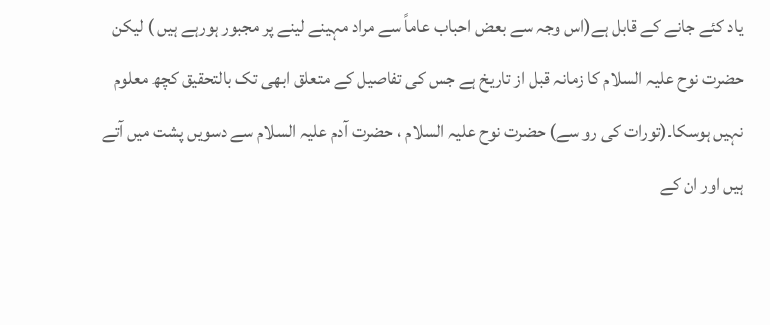یاد کئے جانے کے قابل ہے(اس وجہ سے بعض احباب عاماً سے مراد مہینے لینے پر مجبور ہورہے ہیں ) لیکن حضرت نوح علیہ السلام کا زمانہ قبل از تاریخ ہے جس کی تفاصیل کے متعلق ابھی تک بالتحقیق کچھ معلوم نہیں ہوسکا۔(تورات کی رو سے) حضرت نوح علیہ السلام ، حضرت آدم علیہ السلام سے دسویں پشت میں آتے ہیں اور ان کے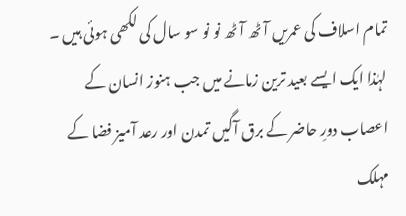تمام اسلاف کی عمریں آٹھ آٹھ نو نو سو سال کی لکھی ہوئی ہیں ۔ لہٰذا ایک ایسے بعید ترین زمانے میں جب ہنوز انسان کے اعصاب دورِ حاضر کے برق آگیں تمدن اور رعد آمیز فضا کے مہلک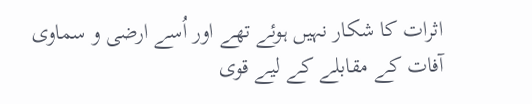اثرات کا شکار نہیں ہوئے تھے اور اُسے ارضی و سماوی آفات کے مقابلے کے لیے قوی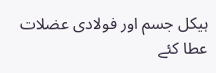ہیکل جسم اور فولادی عضلات عطا کئے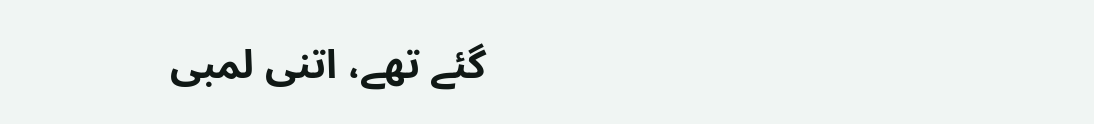گئے تھے، اتنی لمبی